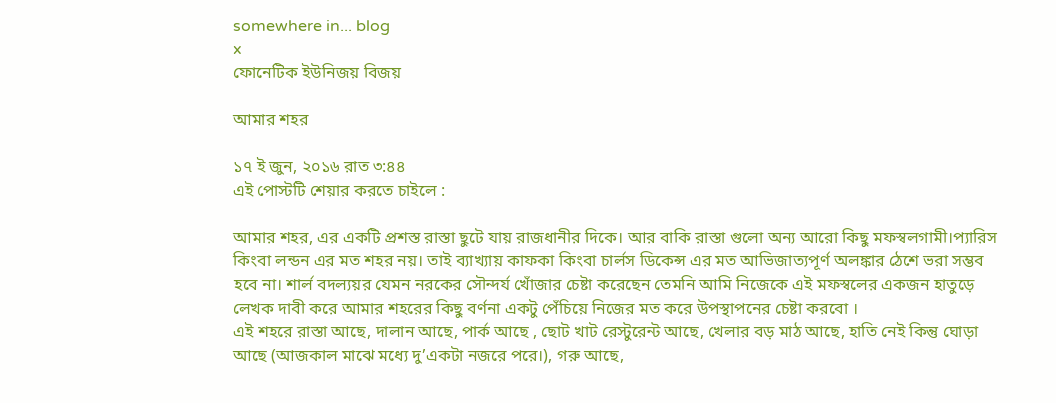somewhere in... blog
x
ফোনেটিক ইউনিজয় বিজয়

আমার শহর

১৭ ই জুন, ২০১৬ রাত ৩:৪৪
এই পোস্টটি শেয়ার করতে চাইলে :

আমার শহর, এর একটি প্রশস্ত রাস্তা ছুটে যায় রাজধানীর দিকে। আর বাকি রাস্তা গুলো অন্য আরো কিছু মফস্বলগামী।প্যারিস কিংবা লন্ডন এর মত শহর নয়। তাই ব্যাখ্যায় কাফকা কিংবা চার্লস ডিকেন্স এর মত আভিজাত্যপূর্ণ অলঙ্কার ঠেশে ভরা সম্ভব হবে না। শার্ল বদল্যয়র যেমন নরকের সৌন্দর্য খোঁজার চেষ্টা করেছেন তেমনি আমি নিজেকে এই মফস্বলের একজন হাতুড়ে লেখক দাবী করে আমার শহরের কিছু বর্ণনা একটু পেঁচিয়ে নিজের মত করে উপস্থাপনের চেষ্টা করবো ।
এই শহরে রাস্তা আছে, দালান আছে, পার্ক আছে , ছোট খাট রেস্টুরেন্ট আছে, খেলার বড় মাঠ আছে, হাতি নেই কিন্তু ঘোড়া আছে (আজকাল মাঝে মধ্যে দু’একটা নজরে পরে।), গরু আছে,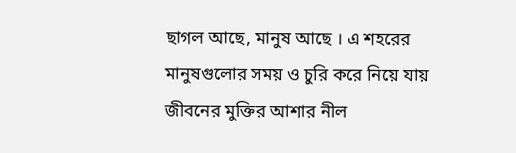ছাগল আছে, মানুষ আছে । এ শহরের মানুষগুলোর সময় ও চুরি করে নিয়ে যায় জীবনের মুক্তির আশার নীল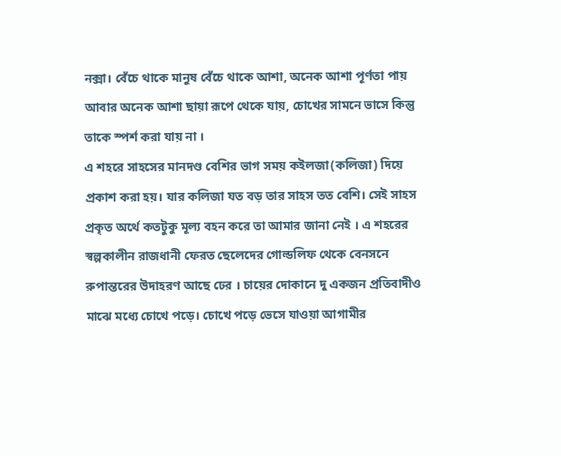নক্সা। বেঁচে থাকে মানুষ বেঁচে থাকে আশা, অনেক আশা পূর্ণতা পায় আবার অনেক আশা ছায়া রূপে থেকে যায়, চোখের সামনে ভাসে কিন্তু তাকে স্পর্শ করা যায় না ।
এ শহরে সাহসের মানদণ্ড বেশির ভাগ সময় কইলজা(কলিজা) দিয়ে প্রকাশ করা হয়। যার কলিজা যত বড় তার সাহস তত বেশি। সেই সাহস প্রকৃত অর্থে কতটুকু মূল্য বহন করে তা আমার জানা নেই । এ শহরের স্বল্পকালীন রাজধানী ফেরত ছেলেদের গোল্ডলিফ থেকে বেনসনে রুপান্তরের উদাহরণ আছে ঢের । চায়ের দোকানে দু একজন প্রতিবাদীও মাঝে মধ্যে চোখে পড়ে। চোখে পড়ে ভেসে যাওয়া আগামীর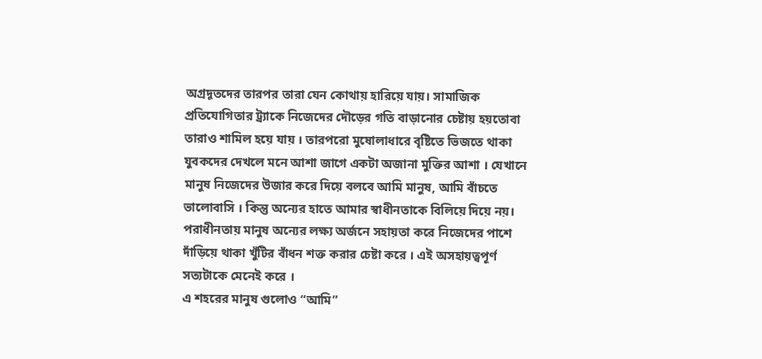অগ্রদূতদের তারপর তারা যেন কোথায় হারিয়ে যায়। সামাজিক প্রতিযোগিতার ট্র্যাকে নিজেদের দৌড়ের গতি বাড়ানোর চেষ্টায় হয়তোবা তারাও শামিল হয়ে যায় । তারপরো মুষোলাধারে বৃষ্টিতে ভিজতে থাকা যুবকদের দেখলে মনে আশা জাগে একটা অজানা মুক্তির আশা । যেখানে মানুষ নিজেদের উজার করে দিয়ে বলবে আমি মানুষ, আমি বাঁচতে ভালোবাসি । কিন্তু অন্যের হাতে আমার স্বাধীনতাকে বিলিয়ে দিয়ে নয়। পরাধীনতায় মানুষ অন্যের লক্ষ্য অর্জনে সহায়তা করে নিজেদের পাশে দাঁড়িয়ে থাকা খুঁটির বাঁধন শক্ত করার চেষ্টা করে । এই অসহায়ত্বপূর্ণ সত্যটাকে মেনেই করে ।
এ শহরের মানুষ গুলোও “আমি”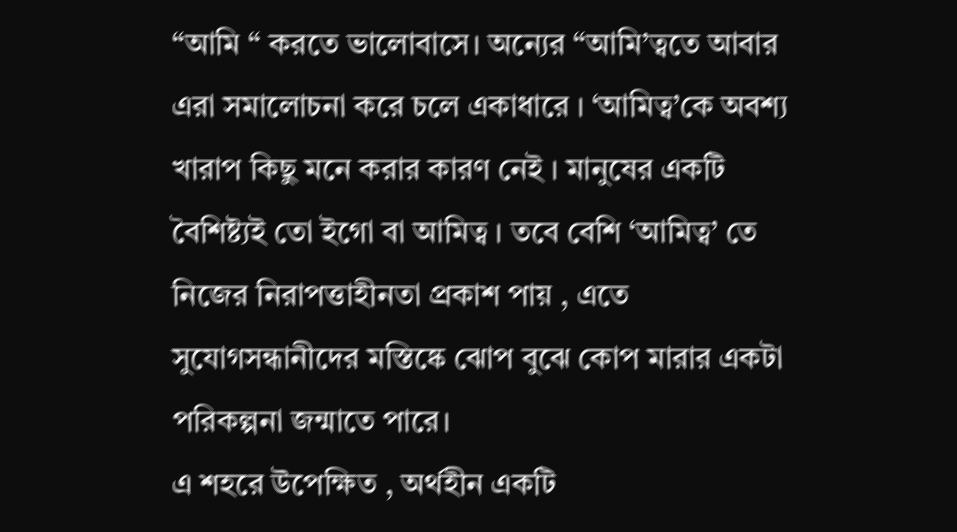“আমি “ করতে ভালোবাসে। অন্যের “আমি’ত্বতে আবার এরা সমালোচনা করে চলে একাধারে । ‘আমিত্ব’কে অবশ্য খারাপ কিছু মনে করার কারণ নেই । মানুষের একটি বৈশিষ্ট্যই তো ইগো বা আমিত্ব । তবে বেশি ‘আমিত্ব’ তে নিজের নিরাপত্তাহীনতা প্রকাশ পায় , এতে সুযোগসন্ধানীদের মস্তিষ্কে ঝোপ বুঝে কোপ মারার একটা পরিকল্পনা জন্মাতে পারে।
এ শহরে উপেক্ষিত , অর্থহীন একটি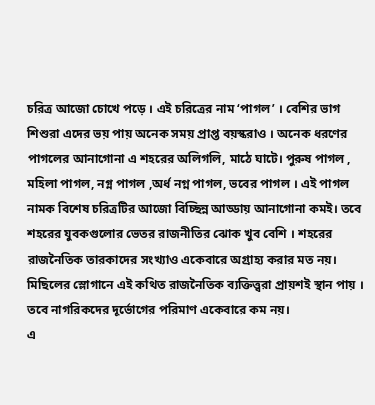চরিত্র আজো চোখে পড়ে । এই চরিত্রের নাম ‘পাগল’ । বেশির ভাগ শিশুরা এদের ভয় পায় অনেক সময় প্রাপ্ত বয়স্করাও । অনেক ধরণের পাগলের আনাগোনা এ শহরের অলিগলি, মাঠে ঘাটে। পুরুষ পাগল , মহিলা পাগল, নগ্ন পাগল ,অর্ধ নগ্ন পাগল, ভবের পাগল । এই পাগল নামক বিশেষ চরিত্রটির আজো বিচ্ছিন্ন আড্ডায় আনাগোনা কমই। তবে শহরের যুবকগুলোর ভেতর রাজনীতির ঝোক খুব বেশি । শহরের রাজনৈতিক তারকাদের সংখ্যাও একেবারে অগ্রাহ্য করার মত নয়। মিছিলের স্লোগানে এই কথিত রাজনৈতিক ব্যক্তিত্ত্বরা প্রায়শই স্থান পায় । তবে নাগরিকদের দূর্ভোগের পরিমাণ একেবারে কম নয়।
এ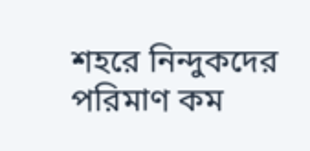শহরে নিন্দুকদের পরিমাণ কম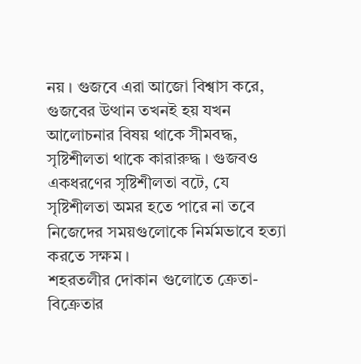নয় । গুজবে এরা আজো বিশ্বাস করে, গুজবের উত্থান তখনই হয় যখন আলোচনার বিষয় থাকে সীমবদ্ধ, সৃষ্টিশীলতা থাকে কারারুদ্ধ । গুজবও একধরণের সৃষ্টিশীলতা বটে, যে সৃষ্টিশীলতা অমর হতে পারে না তবে নিজেদের সময়গুলোকে নির্মমভাবে হত্যা করতে সক্ষম ।
শহরতলীর দোকান গুলোতে ক্রেতা-বিক্রেতার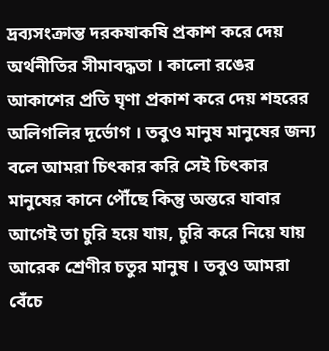দ্রব্যসংক্রান্ত দরকষাকষি প্রকাশ করে দেয় অর্থনীতির সীমাবদ্ধতা । কালো রঙের আকাশের প্রতি ঘৃণা প্রকাশ করে দেয় শহরের অলিগলির দূর্ভোগ । তবুও মানুষ মানুষের জন্য বলে আমরা চিৎকার করি সেই চিৎকার মানুষের কানে পৌঁছে কিন্তু অন্তরে যাবার আগেই তা চুরি হয়ে যায়, চুরি করে নিয়ে যায় আরেক শ্রেণীর চতুর মানুষ । তবুও আমরা বেঁচে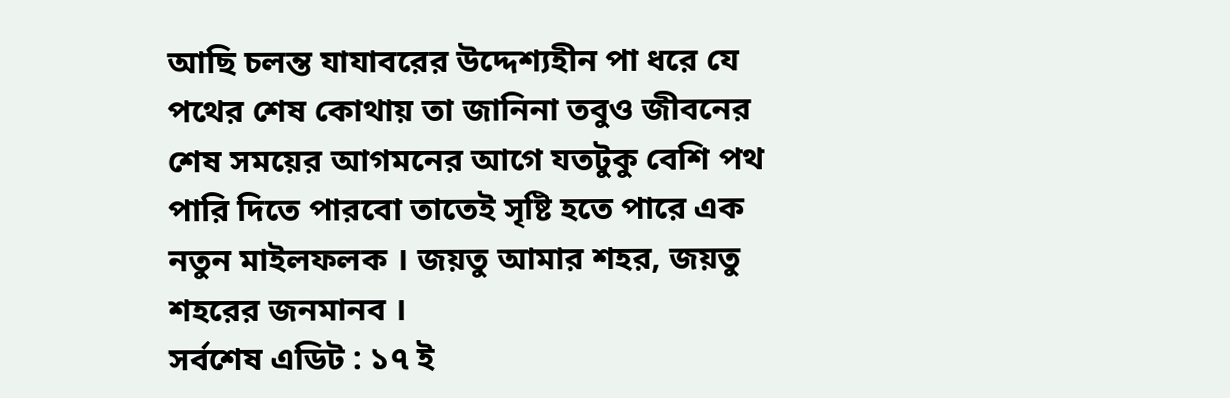আছি চলন্ত যাযাবরের উদ্দেশ্যহীন পা ধরে যে পথের শেষ কোথায় তা জানিনা তবুও জীবনের শেষ সময়ের আগমনের আগে যতটুকু বেশি পথ পারি দিতে পারবো তাতেই সৃষ্টি হতে পারে এক নতুন মাইলফলক । জয়তু আমার শহর, জয়তু শহরের জনমানব ।
সর্বশেষ এডিট : ১৭ ই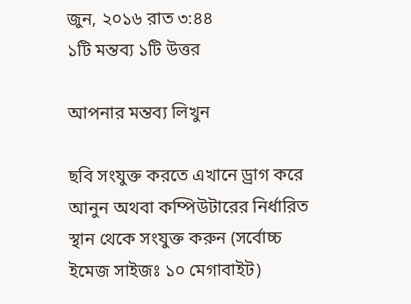জুন, ২০১৬ রাত ৩:৪৪
১টি মন্তব্য ১টি উত্তর

আপনার মন্তব্য লিখুন

ছবি সংযুক্ত করতে এখানে ড্রাগ করে আনুন অথবা কম্পিউটারের নির্ধারিত স্থান থেকে সংযুক্ত করুন (সর্বোচ্চ ইমেজ সাইজঃ ১০ মেগাবাইট)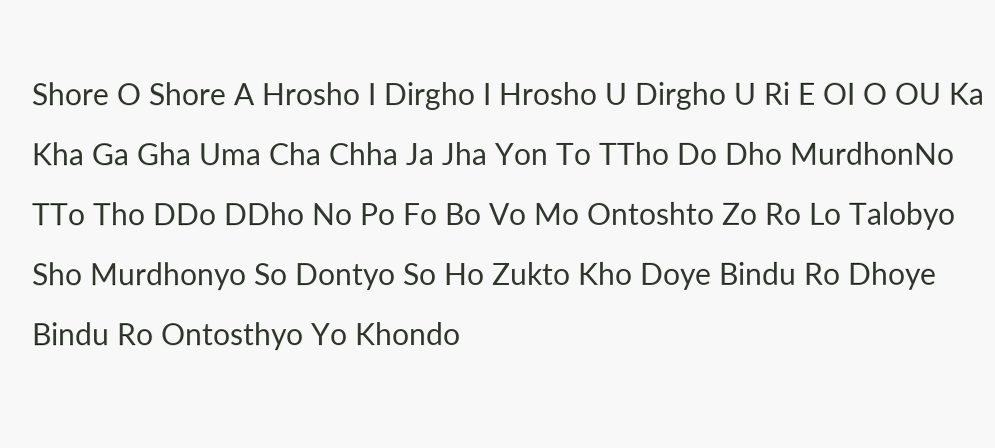Shore O Shore A Hrosho I Dirgho I Hrosho U Dirgho U Ri E OI O OU Ka Kha Ga Gha Uma Cha Chha Ja Jha Yon To TTho Do Dho MurdhonNo TTo Tho DDo DDho No Po Fo Bo Vo Mo Ontoshto Zo Ro Lo Talobyo Sho Murdhonyo So Dontyo So Ho Zukto Kho Doye Bindu Ro Dhoye Bindu Ro Ontosthyo Yo Khondo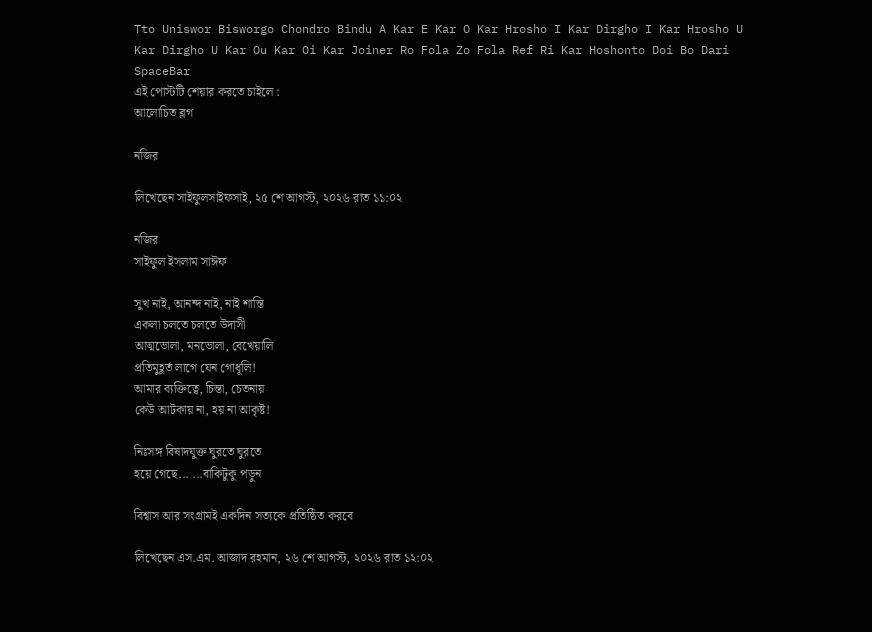Tto Uniswor Bisworgo Chondro Bindu A Kar E Kar O Kar Hrosho I Kar Dirgho I Kar Hrosho U Kar Dirgho U Kar Ou Kar Oi Kar Joiner Ro Fola Zo Fola Ref Ri Kar Hoshonto Doi Bo Dari SpaceBar
এই পোস্টটি শেয়ার করতে চাইলে :
আলোচিত ব্লগ

নজির

লিখেছেন সাইফুলসাইফসাই, ২৫ শে আগস্ট, ২০২৬ রাত ১১:০২

নজির
সাইফুল ইসলাম সাঈফ

সুখ নাই, আনন্দ নাই, নাই শান্তি
একলা চলতে চলতে উদাসী
আত্মভোলা, মনভোলা, বেখেয়ালি
প্রতিমুহূর্ত লাগে যেন গোধূলি!
আমার ব্যক্তিত্বে, চিন্তা, চেতনায়
কেউ আটকায় না, হয় না আকৃষ্ট!

নিঃসঙ্গ বিষাদযুক্ত ঘুরতে ঘুরতে
হয়ে গেছে... ...বাকিটুকু পড়ুন

বিশ্বাস আর সংগ্রামই একদিন সত্যকে প্রতিষ্ঠিত করবে

লিখেছেন এস.এম. আজাদ রহমান, ২৬ শে আগস্ট, ২০২৬ রাত ১২:০২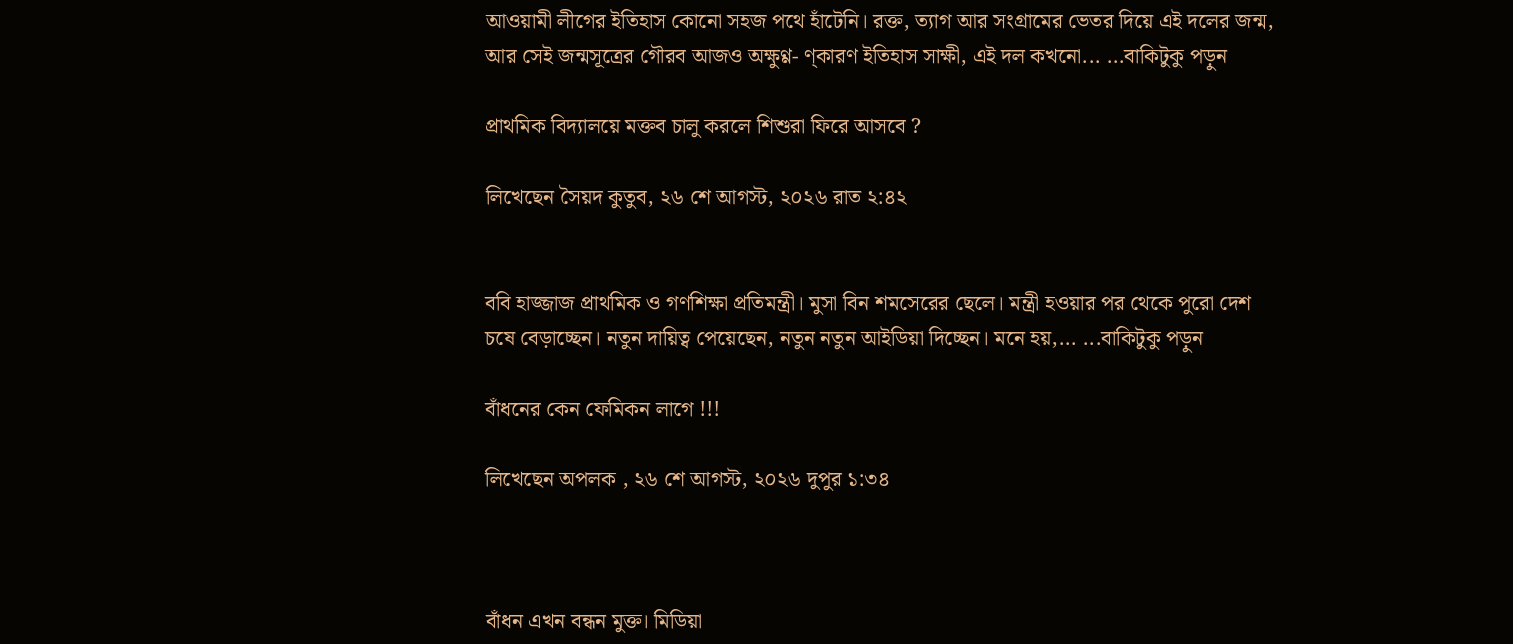আওয়ামী লীগের ইতিহাস কোনো সহজ পথে হাঁটেনি। রক্ত, ত্যাগ আর সংগ্রামের ভেতর দিয়ে এই দলের জন্ম, আর সেই জন্মসূত্রের গৌরব আজও অক্ষুণ্ণ- ণ্কারণ ইতিহাস সাক্ষী, এই দল কখনো... ...বাকিটুকু পড়ুন

প্রাথমিক বিদ্যালয়ে মক্তব চালু করলে শিশুরা ফিরে আসবে ?

লিখেছেন সৈয়দ কুতুব, ২৬ শে আগস্ট, ২০২৬ রাত ২:৪২


ববি হাজ্জাজ প্রাথমিক ও গণশিক্ষা প্রতিমন্ত্রী। মুসা বিন শমসেরের ছেলে। মন্ত্রী হওয়ার পর থেকে পুরো দেশ চষে বেড়াচ্ছেন। নতুন দায়িত্ব পেয়েছেন, নতুন নতুন আইডিয়া দিচ্ছেন। মনে হয়,... ...বাকিটুকু পড়ুন

বাঁধনের কেন ফেমিকন লাগে !!!

লিখেছেন অপলক , ২৬ শে আগস্ট, ২০২৬ দুপুর ১:৩৪



বাঁধন এখন বন্ধন মুক্ত। মিডিয়া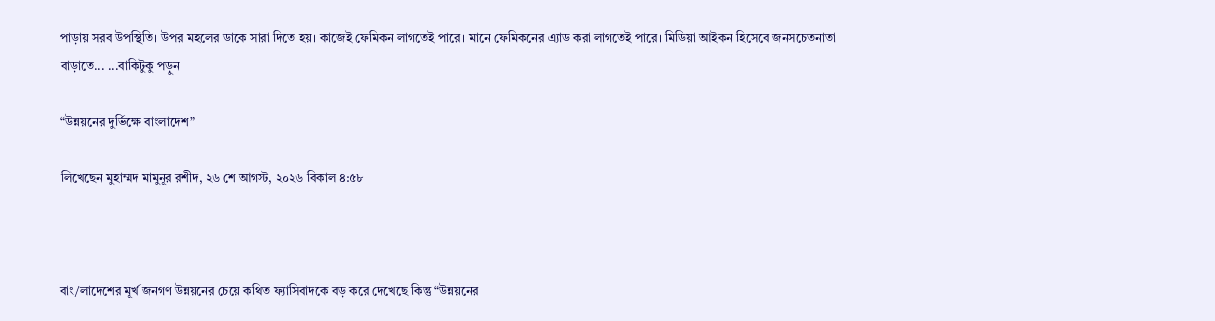পাড়ায় সরব উপস্থিতি। উপর মহলের ডাকে সারা দিতে হয়। কাজেই ফেমিকন লাগতেই পারে। মানে ফেমিকনের এ্যাড করা লাগতেই পারে। মিডিয়া আইকন হিসেবে জনসচেতনাতা বাড়াতে... ...বাকিটুকু পড়ুন

“উন্নয়নের দুর্ভিক্ষে বাংলাদেশ”

লিখেছেন মুহাম্মদ মামুনূর রশীদ, ২৬ শে আগস্ট, ২০২৬ বিকাল ৪:৫৮



বাং/লাদেশের মূর্খ জনগণ উন্নয়নের চেয়ে কথিত ফ্যাসিবাদকে বড় করে দেখেছে কিন্তু “উন্নয়নের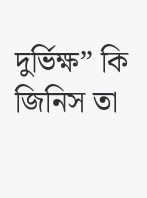দুর্ভিক্ষ” কি জিনিস তা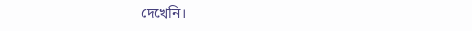দেখেনি।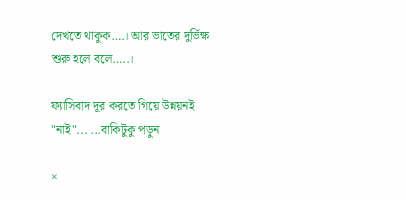দেখতে থাকুক….। আর ভাতের দুর্ভিক্ষ শুরু হলে বলে…..।

ফ্যাসিবাদ দূর করতে গিয়ে উন্নয়নই "নাই"... ...বাকিটুকু পড়ুন

×